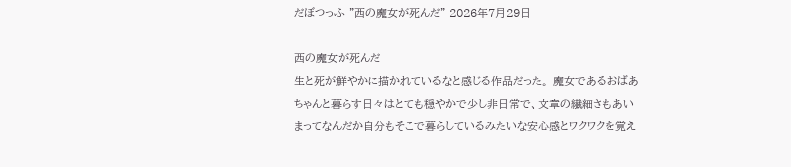だぼつっふ "西の魔女が死んだ" 2026年7月29日

西の魔女が死んだ
生と死が鮮やかに描かれているなと感じる作品だった。 魔女であるおばあちゃんと暮らす日々はとても穏やかで少し非日常で、文章の繊細さもあいまってなんだか自分もそこで暮らしているみたいな安心感とワクワクを覚え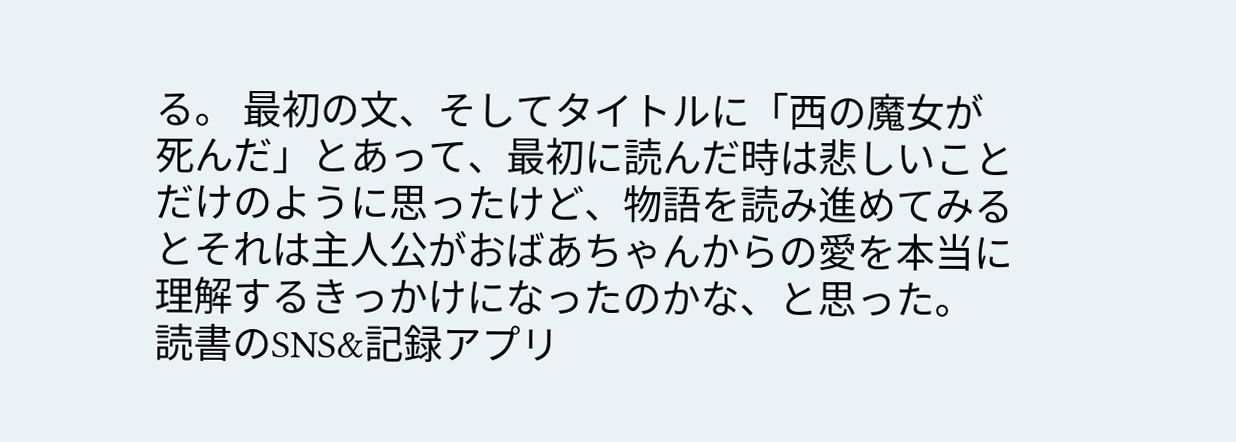る。 最初の文、そしてタイトルに「西の魔女が死んだ」とあって、最初に読んだ時は悲しいことだけのように思ったけど、物語を読み進めてみるとそれは主人公がおばあちゃんからの愛を本当に理解するきっかけになったのかな、と思った。
読書のSNS&記録アプリ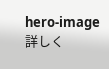hero-image
詳しく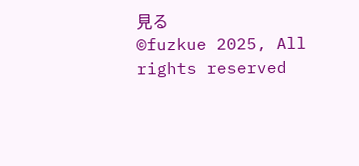見る
©fuzkue 2025, All rights reserved